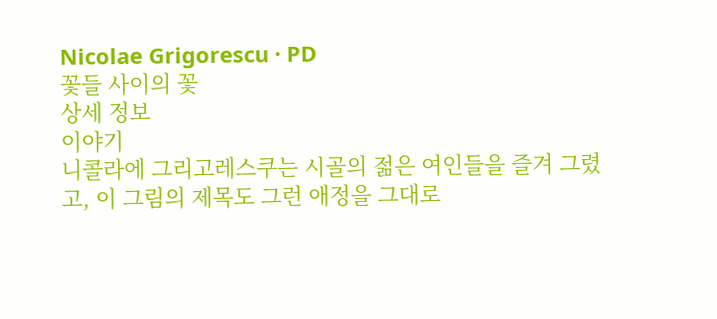Nicolae Grigorescu · PD
꽃들 사이의 꽃
상세 정보
이야기
니콜라에 그리고레스쿠는 시골의 젊은 여인들을 즐겨 그렸고, 이 그림의 제목도 그런 애정을 그대로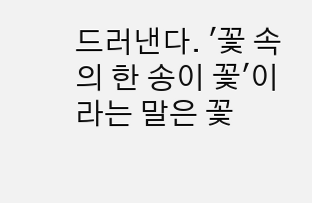드러낸다. '꽃 속의 한 송이 꽃'이라는 말은 꽃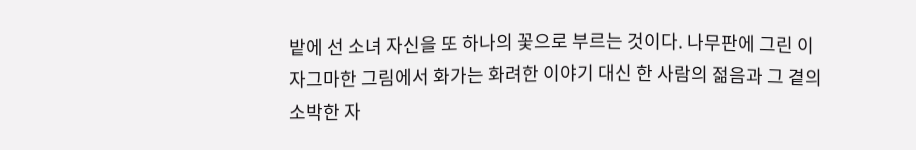밭에 선 소녀 자신을 또 하나의 꽃으로 부르는 것이다. 나무판에 그린 이 자그마한 그림에서 화가는 화려한 이야기 대신 한 사람의 젊음과 그 곁의 소박한 자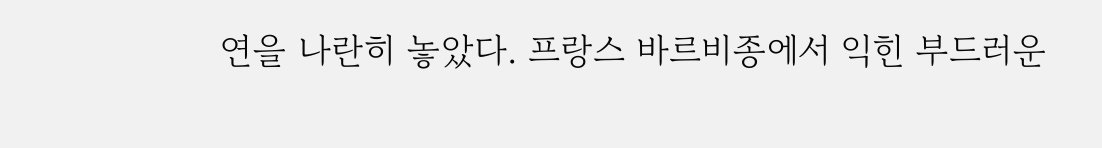연을 나란히 놓았다. 프랑스 바르비종에서 익힌 부드러운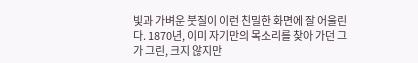빛과 가벼운 붓질이 이런 친밀한 화면에 잘 어울린다. 1870년, 이미 자기만의 목소리를 찾아 가던 그가 그린, 크지 않지만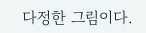다정한 그림이다.